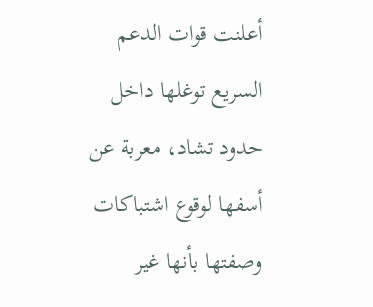أعلنت قوات الدعم السريع توغلها داخل حدود تشاد، معربة عن أسفها لوقوع اشتباكات وصفتها بأنها غير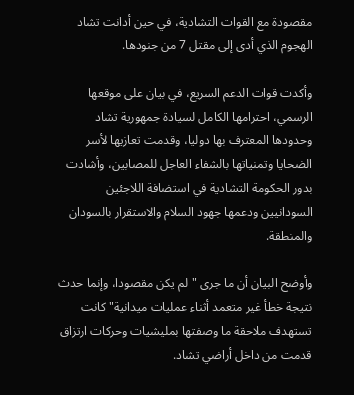مقصودة مع القوات التشادية، في حين أدانت تشاد الهجوم الذي أدى إلى مقتل 7 من جنودها.

وأكدت قوات الدعم السريع، في بيان على موقعها الرسمي، احترامها الكامل لسيادة جمهورية تشاد وحدودها المعترف بها دوليا، وقدمت تعازيها لأسر الضحايا وتمنياتها بالشفاء العاجل للمصابين، وأشادت بدور الحكومة التشادية في استضافة اللاجئين السودانيين ودعمها جهود السلام والاستقرار بالسودان والمنطقة.

وأوضح البيان أن ما جرى "لم يكن مقصودا، وإنما حدث نتيجة خطأ غير متعمد أثناء عمليات ميدانية" كانت تستهدف ملاحقة ما وصفتها بمليشيات وحركات ارتزاق قدمت من داخل أراضي تشاد.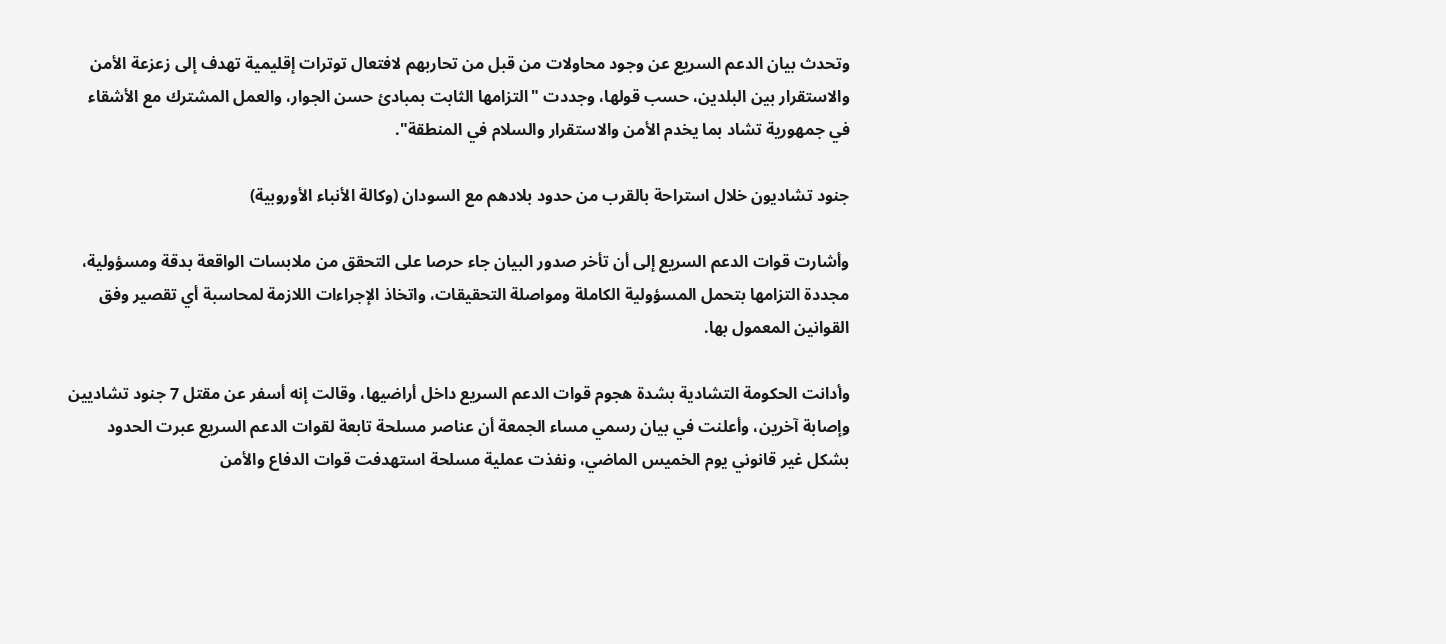وتحدث بيان الدعم السريع عن وجود محاولات من قبل من تحاربهم لافتعال توترات إقليمية تهدف إلى زعزعة الأمن والاستقرار بين البلدين، حسب قولها، وجددت "التزامها الثابت بمبادئ حسن الجوار، والعمل المشترك مع الأشقاء في جمهورية تشاد بما يخدم الأمن والاستقرار والسلام في المنطقة".

جنود تشاديون خلال استراحة بالقرب من حدود بلادهم مع السودان (وكالة الأنباء الأوروبية)

وأشارت قوات الدعم السريع إلى أن تأخر صدور البيان جاء حرصا على التحقق من ملابسات الواقعة بدقة ومسؤولية، مجددة التزامها بتحمل المسؤولية الكاملة ومواصلة التحقيقات، واتخاذ الإجراءات اللازمة لمحاسبة أي تقصير وفق القوانين المعمول بها.

وأدانت الحكومة التشادية بشدة هجوم قوات الدعم السريع داخل أراضيها، وقالت إنه أسفر عن مقتل 7 جنود تشاديين وإصابة آخرين، وأعلنت في بيان رسمي مساء الجمعة أن عناصر مسلحة تابعة لقوات الدعم السريع عبرت الحدود بشكل غير قانوني يوم الخميس الماضي، ونفذت عملية مسلحة استهدفت قوات الدفاع والأمن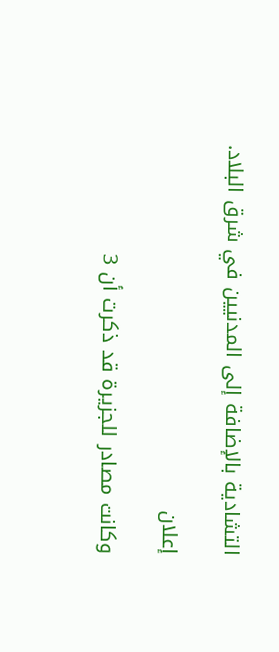التشادية بالإضافة إلى المدنيين في شرق البلاد.

إعلان

وكانت مصادر للجزيرة قد ذكرت أن 3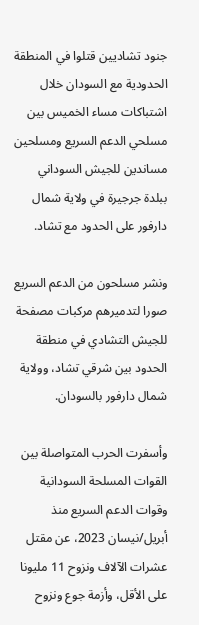جنود تشاديين قتلوا في المنطقة الحدودية مع السودان خلال اشتباكات مساء الخميس بين مسلحي الدعم السريع ومسلحين مساندين للجيش السوداني ببلدة جرجيرة في ولاية شمال دارفور على الحدود مع تشاد.

ونشر مسلحون من الدعم السريع صورا لتدميرهم مركبات مصفحة للجيش التشادي في منطقة الحدود بين شرقي تشاد، وولاية شمال دارفور بالسودان.

وأسفرت الحرب المتواصلة بين القوات المسلحة السودانية وقوات الدعم السريع منذ أبريل/نيسان 2023، عن مقتل عشرات الآلاف ونزوح 11 مليونا على الأقل، وأزمة جوع ونزوح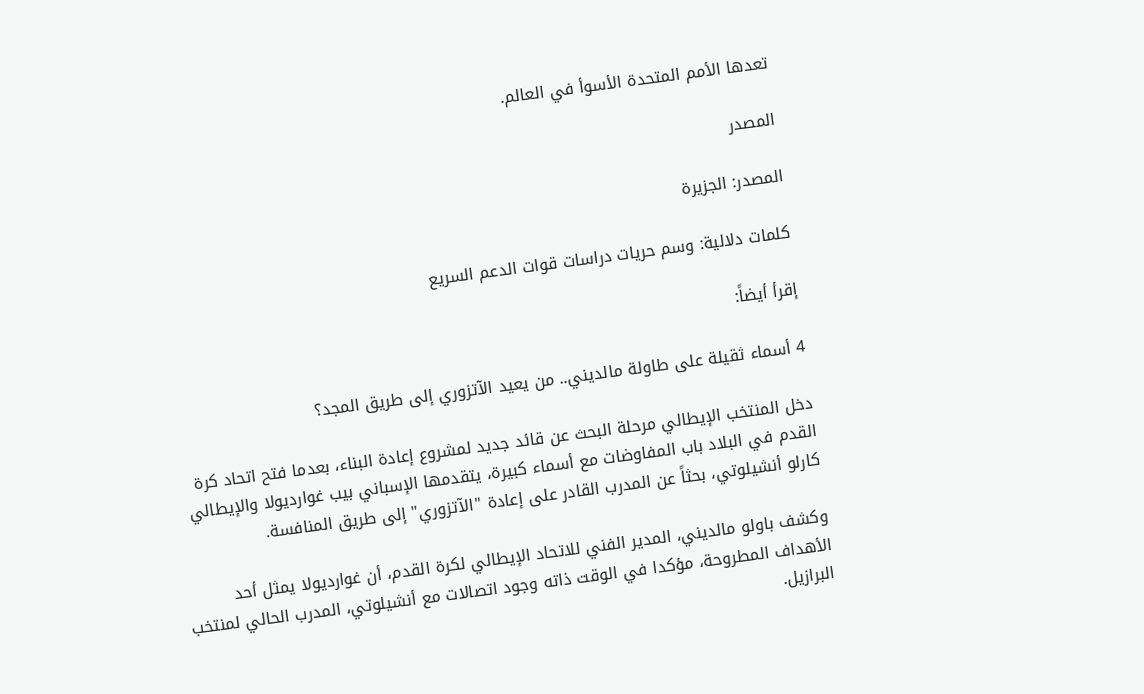تعدها الأمم المتحدة الأسوأ في العالم.

المصدر

المصدر: الجزيرة

كلمات دلالية: وسم حريات دراسات قوات الدعم السریع

إقرأ أيضاً:

4 أسماء ثقيلة على طاولة مالديني.. من يعيد الآتزوري إلى طريق المجد؟

دخل المنتخب الإيطالي مرحلة البحث عن قائد جديد لمشروع إعادة البناء، بعدما فتح اتحاد كرة القدم في البلاد باب المفاوضات مع أسماء كبيرة، يتقدمها الإسباني بيب غوارديولا والإيطالي كارلو أنشيلوتي، بحثاً عن المدرب القادر على إعادة "الآتزوري" إلى طريق المنافسة.

وكشف باولو مالديني، المدير الفني للاتحاد الإيطالي لكرة القدم، أن غوارديولا يمثل أحد الأهداف المطروحة، مؤكدا في الوقت ذاته وجود اتصالات مع أنشيلوتي، المدرب الحالي لمنتخب البرازيل.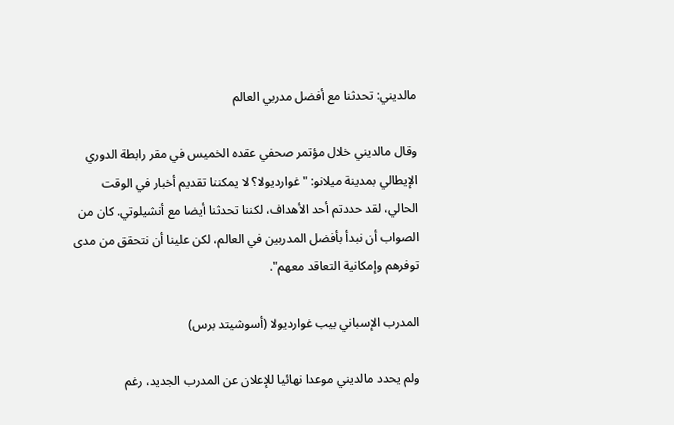مالديني: تحدثنا مع أفضل مدربي العالم

وقال مالديني خلال مؤتمر صحفي عقده الخميس في مقر رابطة الدوري الإيطالي بمدينة ميلانو: "غوارديولا؟ لا يمكننا تقديم أخبار في الوقت الحالي، لقد حددتم أحد الأهداف، لكننا تحدثنا أيضا مع أنشيلوتي. كان من الصواب أن نبدأ بأفضل المدربين في العالم، لكن علينا أن نتحقق من مدى توفرهم وإمكانية التعاقد معهم".

المدرب الإسباني بيب غوارديولا (أسوشيتد برس)

ولم يحدد مالديني موعدا نهائيا للإعلان عن المدرب الجديد، رغم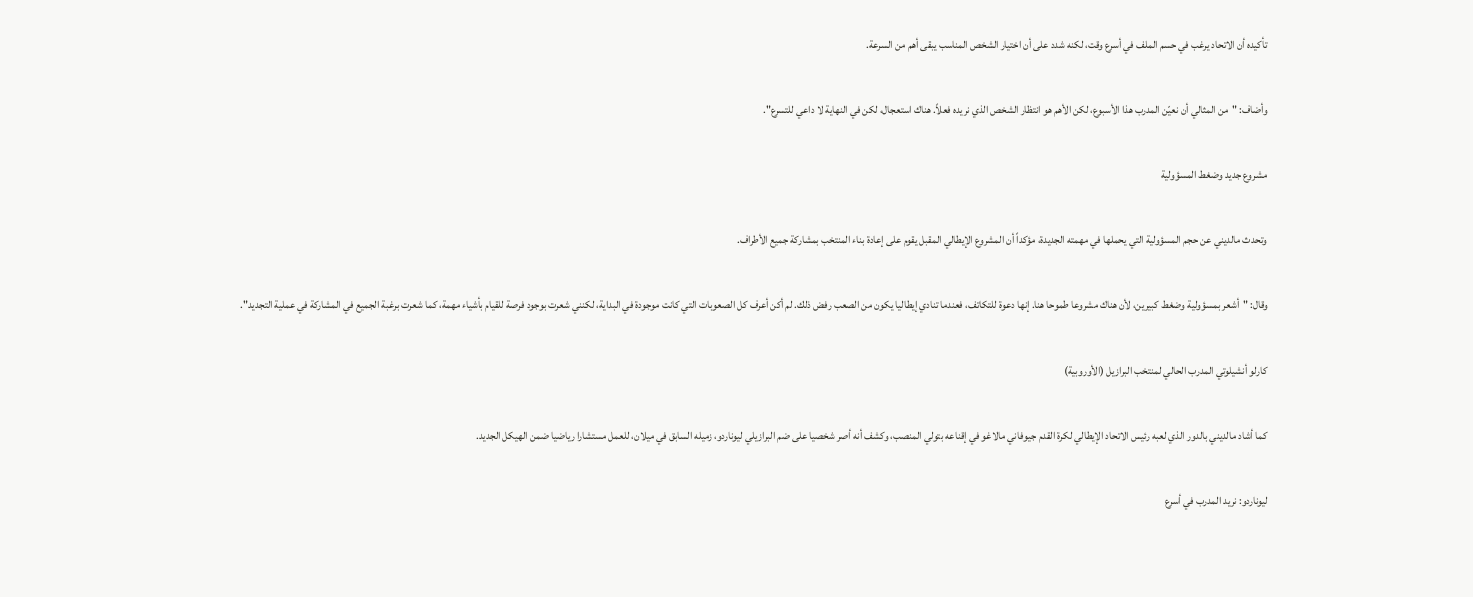تأكيده أن الاتحاد يرغب في حسم الملف في أسرع وقت، لكنه شدد على أن اختيار الشخص المناسب يبقى أهم من السرعة.

وأضاف: "من المثالي أن نعيّن المدرب هذا الأسبوع، لكن الأهم هو انتظار الشخص الذي نريده فعلاً. هناك استعجال، لكن في النهاية لا داعي للتسرع".

مشروع جديد وضغط المسؤولية

وتحدث مالديني عن حجم المسؤولية التي يحملها في مهمته الجديدة، مؤكداً أن المشروع الإيطالي المقبل يقوم على إعادة بناء المنتخب بمشاركة جميع الأطراف.

وقال: "أشعر بمسؤولية وضغط كبيرين، لأن هناك مشروعا طموحا هنا. إنها دعوة للتكاتف، فعندما تنادي إيطاليا يكون من الصعب رفض ذلك. لم أكن أعرف كل الصعوبات التي كانت موجودة في البداية، لكنني شعرت بوجود فرصة للقيام بأشياء مهمة، كما شعرت برغبة الجميع في المشاركة في عملية التجديد".

كارلو أنشيلوتي المدرب الحالي لمنتخب البرازيل (الأوروبية)

كما أشاد مالديني بالدور الذي لعبه رئيس الاتحاد الإيطالي لكرة القدم جيوفاني مالاغو في إقناعه بتولي المنصب، وكشف أنه أصر شخصيا على ضم البرازيلي ليوناردو، زميله السابق في ميلان، للعمل مستشارا رياضيا ضمن الهيكل الجديد.

ليوناردو: نريد المدرب في أسرع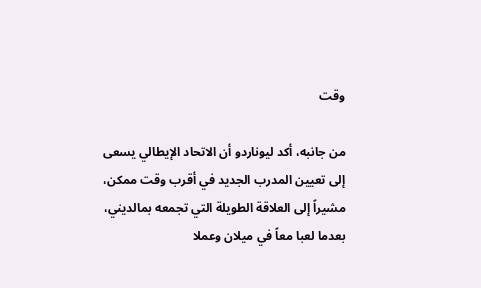وقت

من جانبه، أكد ليوناردو أن الاتحاد الإيطالي يسعى إلى تعيين المدرب الجديد في أقرب وقت ممكن، مشيراً إلى العلاقة الطويلة التي تجمعه بمالديني، بعدما لعبا معاً في ميلان وعملا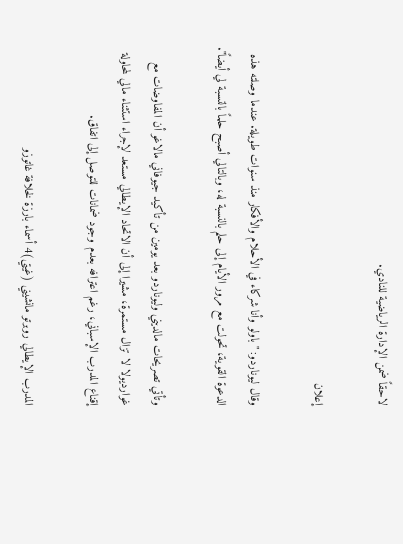لاحقاً ضمن الإدارة الرياضية للنادي.

إعلان

وقال ليوناردو: "باولو وأنا شركاء في الأحلام والأفكار منذ سنوات طويلة. عندما وصلته هذه الدعوة القوية، تحولت مع مرور الأيام إلى حلم بالنسبة له، وبالتالي أصبح حلماً بالنسبة لي أيضاً".

وتأتي تصريحات مالديني وليوناردو بعد يومين من تأكيد جيوفاني مالاغو أن المفاوضات مع غوارديولا لا تزال مستمرة، مشيرا إلى أن الاتحاد الإيطالي مستعد لإجراء استثناء مالي لمحاولة إقناع المدرب الإسباني، رغم اعترافه بعدم وجود ضمانات للتوصل إلى اتفاق.

المدرب الإيطالي روبرتو مانشيني (غيتي)4 أسماء بارزة لخلافة غاتوزو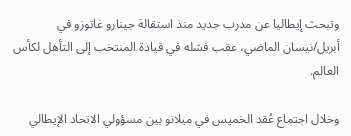وتبحث إيطاليا عن مدرب جديد منذ استقالة جينارو غاتوزو في أبريل/نيسان الماضي، عقب فشله في قيادة المنتخب إلى التأهل لكأس العالم.

وخلال اجتماع عُقد الخميس في ميلانو بين مسؤولي الاتحاد الإيطالي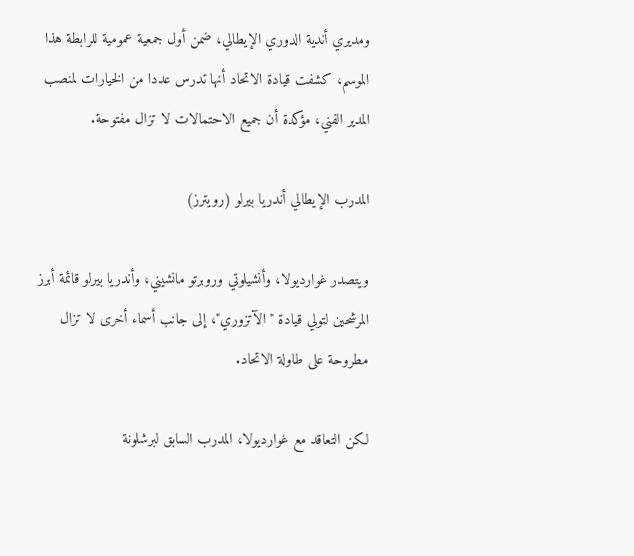ومديري أندية الدوري الإيطالي، ضمن أول جمعية عمومية للرابطة هذا الموسم، كشفت قيادة الاتحاد أنها تدرس عددا من الخيارات لمنصب المدير الفني، مؤكدة أن جميع الاحتمالات لا تزال مفتوحة.

المدرب الإيطالي أندريا بيرلو (رويترز)

ويتصدر غوارديولا، وأنشيلوتي وروبرتو مانشيني، وأندريا بيرلو قائمة أبرز المرشحين لتولي قيادة "الآتزوري"، إلى جانب أسماء أخرى لا تزال مطروحة على طاولة الاتحاد.

لكن التعاقد مع غوارديولا، المدرب السابق لبرشلونة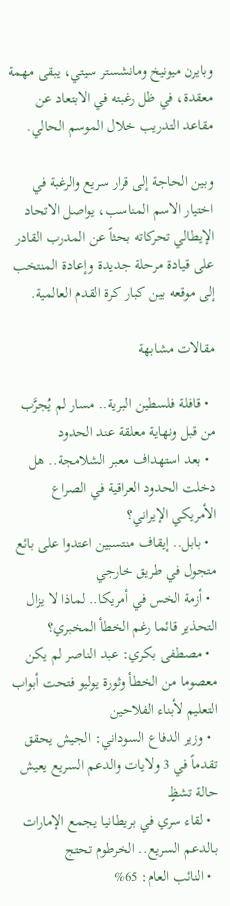وبايرن ميونيخ ومانشستر سيتي، يبقى مهمة معقدة، في ظل رغبته في الابتعاد عن مقاعد التدريب خلال الموسم الحالي.

وبين الحاجة إلى قرار سريع والرغبة في اختيار الاسم المناسب، يواصل الاتحاد الإيطالي تحركاته بحثاً عن المدرب القادر على قيادة مرحلة جديدة وإعادة المنتخب إلى موقعه بين كبار كرة القدم العالمية.

مقالات مشابهة

  • قافلة فلسطين البرية.. مسار لم يُجرَّب من قبل ونهاية معلقة عند الحدود
  • بعد استهداف معبر الشلامجة.. هل دخلت الحدود العراقية في الصراع الأمريكي الإيراني؟
  • بابل.. إيقاف منتسبين اعتدوا على بائع متجول في طريق خارجي
  • أزمة الخس في أمريكا.. لماذا لا يزال التحذير قائما رغم الخطأ المخبري؟
  • مصطفى بكري: عبد الناصر لم يكن معصوما من الخطأ وثورة يوليو فتحت أبواب التعليم لأبناء الفلاحين
  • وزير الدفاع السوداني: الجيش يحقق تقدماً في 3 ولايات والدعم السريع يعيش حالة تشظٍ
  • لقاء سري في بريطانيا يجمع الإمارات بـالدعم السريع.. الخرطوم تحتج
  • النائب العام: 65%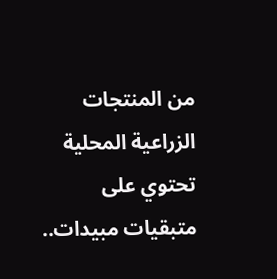من المنتجات الزراعية المحلية تحتوي على متبقيات مبيدات..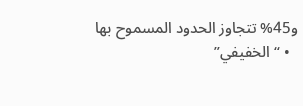و45% تتجاوز الحدود المسموح بها
  • “الخفيفي”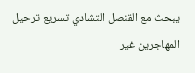يبحث مع القنصل التشادي تسريع ترحيل المهاجرين غير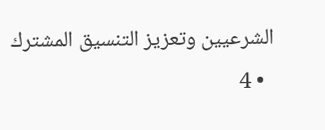الشرعيين وتعزيز التنسيق المشترك
  • 4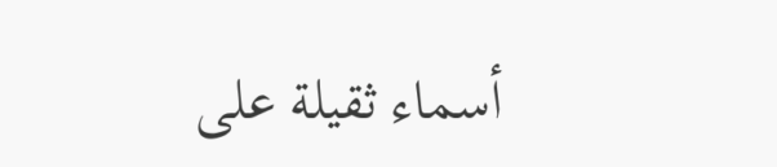أسماء ثقيلة على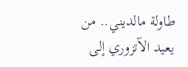طاولة مالديني.. من يعيد الآتزوري إلى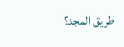طريق المجد؟